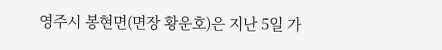영주시 봉현면(면장 황운호)은 지난 5일 가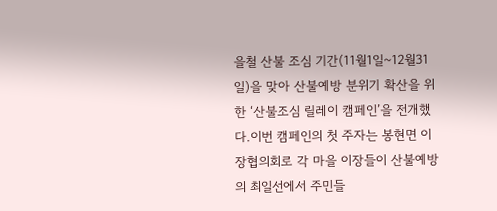을철 산불 조심 기간(11월1일~12월31일)을 맞아 산불예방 분위기 확산을 위한 ‘산불조심 릴레이 캠페인’을 전개했다.이번 캠페인의 첫 주자는 봉현면 이장협의회로 각 마을 이장들이 산불예방의 최일선에서 주민들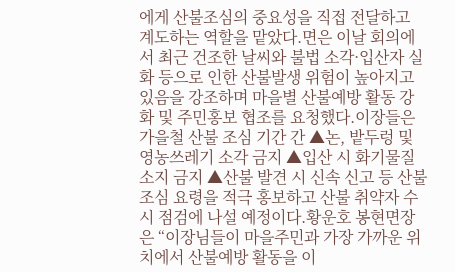에게 산불조심의 중요성을 직접 전달하고 계도하는 역할을 맡았다.면은 이날 회의에서 최근 건조한 날씨와 불법 소각·입산자 실화 등으로 인한 산불발생 위험이 높아지고 있음을 강조하며 마을별 산불예방 활동 강화 및 주민홍보 협조를 요청했다.이장들은 가을철 산불 조심 기간 간 ▲논, 밭두렁 및 영농쓰레기 소각 금지 ▲입산 시 화기물질 소지 금지 ▲산불 발견 시 신속 신고 등 산불조심 요령을 적극 홍보하고 산불 취약자 수시 점검에 나설 예정이다.황운호 봉현면장은 “이장님들이 마을주민과 가장 가까운 위치에서 산불예방 활동을 이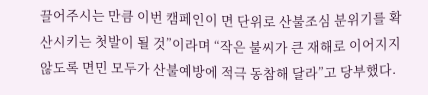끌어주시는 만큼 이번 캠페인이 면 단위로 산불조심 분위기를 확산시키는 첫발이 될 것”이라며 “작은 불씨가 큰 재해로 이어지지 않도록 면민 모두가 산불예방에 적극 동참해 달라”고 당부했다.